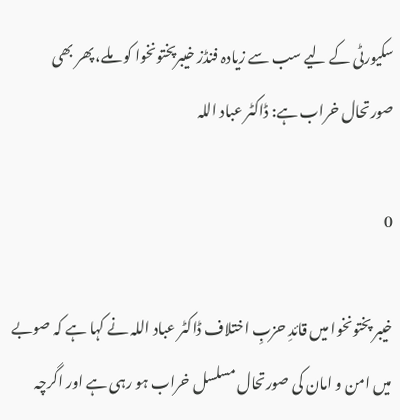سکیورٹی کے لیے سب سے زیادہ فنڈز خیبرپختونخوا کو ملے، پھر بھی صورتحال خراب ہے: ڈاکٹر عباد اللہ

0

خیبر پختونخوا میں قائدِ حزبِ اختلاف ڈاکٹر عباد اللہ نے کہا ہے کہ صوبے میں امن و امان کی صورتحال مسلسل خراب ہو رہی ہے اور اگرچہ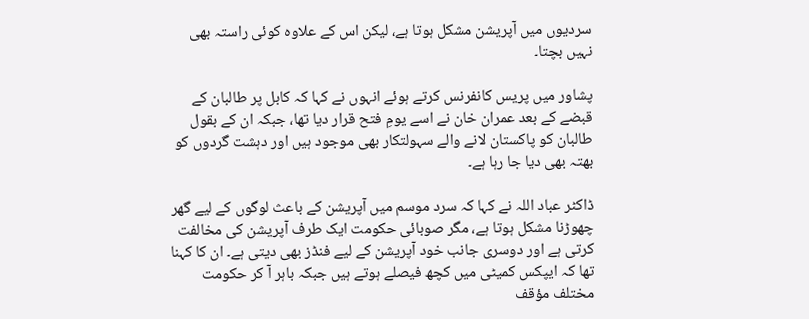سردیوں میں آپریشن مشکل ہوتا ہے، لیکن اس کے علاوہ کوئی راستہ بھی نہیں بچتا۔

پشاور میں پریس کانفرنس کرتے ہوئے انہوں نے کہا کہ کابل پر طالبان کے قبضے کے بعد عمران خان نے اسے یومِ فتح قرار دیا تھا، جبکہ ان کے بقول طالبان کو پاکستان لانے والے سہولتکار بھی موجود ہیں اور دہشت گردوں کو بھتہ بھی دیا جا رہا ہے۔

ڈاکٹر عباد اللہ نے کہا کہ سرد موسم میں آپریشن کے باعث لوگوں کے لیے گھر چھوڑنا مشکل ہوتا ہے، مگر صوبائی حکومت ایک طرف آپریشن کی مخالفت کرتی ہے اور دوسری جانب خود آپریشن کے لیے فنڈز بھی دیتی ہے۔ ان کا کہنا تھا کہ ایپکس کمیٹی میں کچھ فیصلے ہوتے ہیں جبکہ باہر آ کر حکومت مختلف مؤقف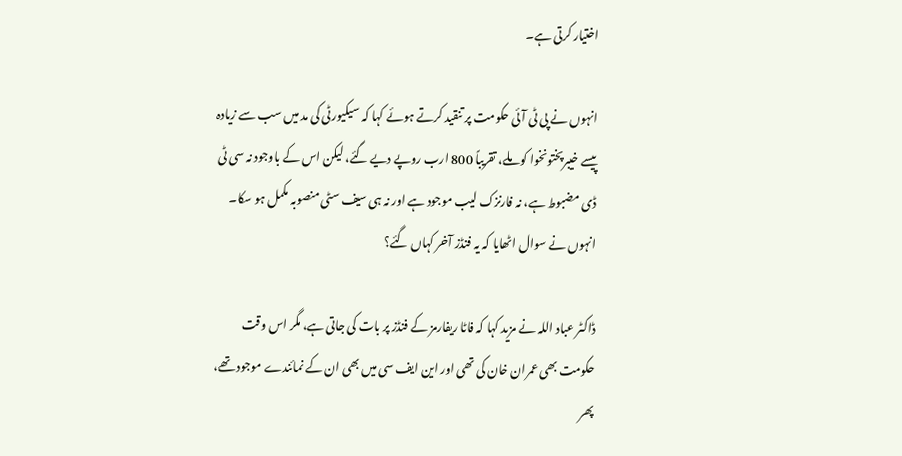اختیار کرتی ہے۔

انہوں نے پی ٹی آئی حکومت پر تنقید کرتے ہوئے کہا کہ سیکیورٹی کی مد میں سب سے زیادہ پیسے خیبرپختونخوا کو ملے، تقریباً 800 ارب روپے دیے گئے، لیکن اس کے باوجود نہ سی ٹی ڈی مضبوط ہے، نہ فارنزک لیب موجود ہے اور نہ ہی سیف سٹی منصوبہ مکمل ہو سکا۔ انہوں نے سوال اٹھایا کہ یہ فنڈز آخر کہاں گئے؟

ڈاکٹر عباد اللہ نے مزید کہا کہ فاٹا ریفارمز کے فنڈز پر بات کی جاتی ہے، مگر اس وقت حکومت بھی عمران خان کی تھی اور این ایف سی میں بھی ان کے نمائندے موجود تھے، پھر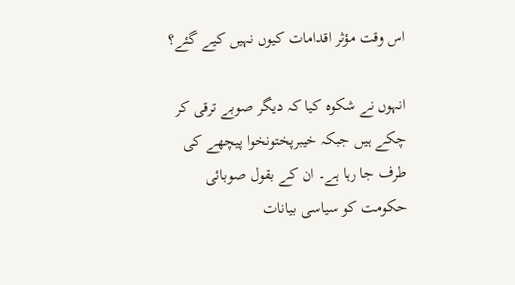اس وقت مؤثر اقدامات کیوں نہیں کیے گئے؟

انہوں نے شکوہ کیا کہ دیگر صوبے ترقی کر چکے ہیں جبکہ خیبرپختونخوا پیچھے کی طرف جا رہا ہے۔ ان کے بقول صوبائی حکومت کو سیاسی بیانات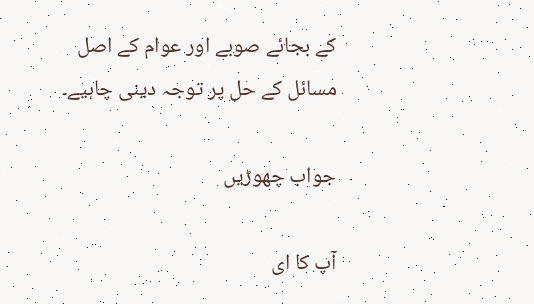کے بجائے صوبے اور عوام کے اصل مسائل کے حل پر توجہ دینی چاہیے۔

جواب چھوڑیں

آپ کا ای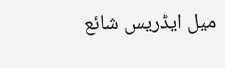میل ایڈریس شائع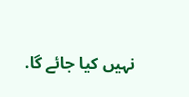نہیں کیا جائے گا.